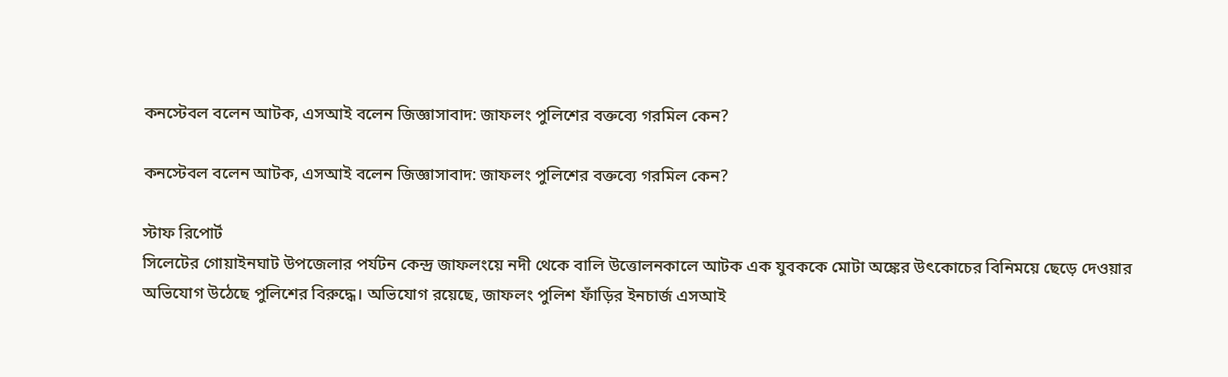কনস্টেবল বলেন আটক, এসআই বলেন জিজ্ঞাসাবাদ: জাফলং পুলিশের বক্তব্যে গরমিল কেন?

কনস্টেবল বলেন আটক, এসআই বলেন জিজ্ঞাসাবাদ: জাফলং পুলিশের বক্তব্যে গরমিল কেন?

স্টাফ রিপোর্ট
সিলেটের গোয়াইনঘাট উপজেলার পর্যটন কেন্দ্র জাফলংয়ে নদী থেকে বালি উত্তোলনকালে আটক এক যুবককে মোটা অঙ্কের উৎকোচের বিনিময়ে ছেড়ে দেওয়ার অভিযোগ উঠেছে পুলিশের বিরুদ্ধে। অভিযোগ রয়েছে, জাফলং পুলিশ ফাঁড়ির ইনচার্জ এসআই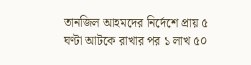তানজিল আহমদের নির্দেশে প্রায় ৫ ঘণ্টা আটকে রাখার পর ১ লাখ ৫০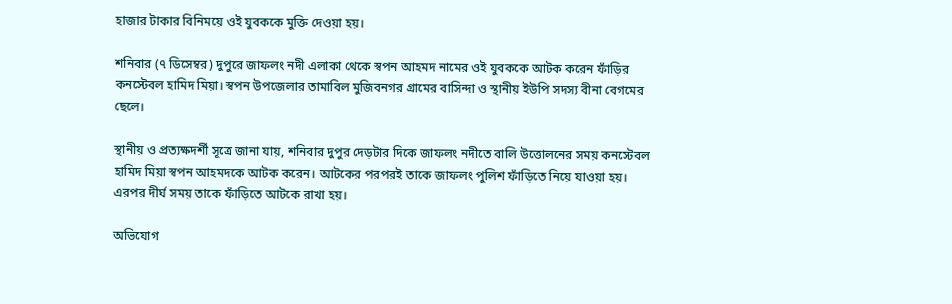হাজার টাকার বিনিময়ে ওই যুবককে মুক্তি দেওয়া হয়।

শনিবার (৭ ডিসেম্বর) দুপুরে জাফলং নদী এলাকা থেকে স্বপন আহমদ নামের ওই যুবককে আটক করেন ফাঁড়ির কনস্টেবল হামিদ মিয়া। স্বপন উপজেলার তামাবিল মুজিবনগর গ্রামের বাসিন্দা ও স্থানীয় ইউপি সদস্য বীনা বেগমের ছেলে।

স্থানীয় ও প্রত্যক্ষদর্শী সূত্রে জানা যায়, শনিবার দুপুর দেড়টার দিকে জাফলং নদীতে বালি উত্তোলনের সময় কনস্টেবল হামিদ মিয়া স্বপন আহমদকে আটক করেন। আটকের পরপরই তাকে জাফলং পুলিশ ফাঁড়িতে নিয়ে যাওয়া হয়। এরপর দীর্ঘ সময় তাকে ফাঁড়িতে আটকে রাখা হয়।

অভিযোগ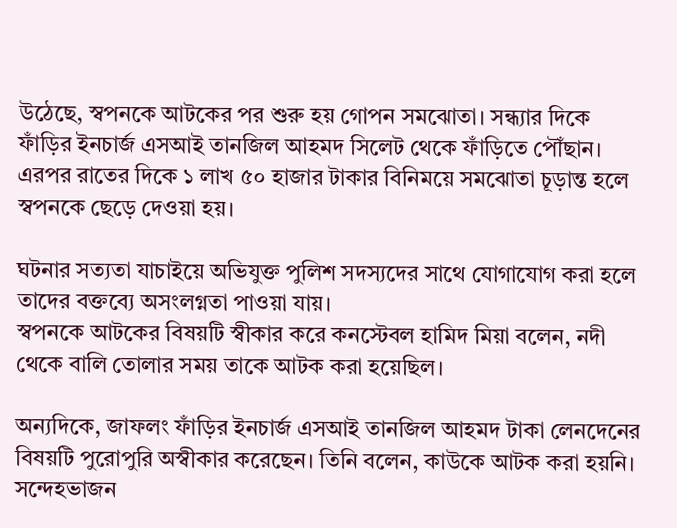উঠেছে, স্বপনকে আটকের পর শুরু হয় গোপন সমঝোতা। সন্ধ্যার দিকে ফাঁড়ির ইনচার্জ এসআই তানজিল আহমদ সিলেট থেকে ফাঁড়িতে পৌঁছান। এরপর রাতের দিকে ১ লাখ ৫০ হাজার টাকার বিনিময়ে সমঝোতা চূড়ান্ত হলে স্বপনকে ছেড়ে দেওয়া হয়।

ঘটনার সত্যতা যাচাইয়ে অভিযুক্ত পুলিশ সদস্যদের সাথে যোগাযোগ করা হলে তাদের বক্তব্যে অসংলগ্নতা পাওয়া যায়।
স্বপনকে আটকের বিষয়টি স্বীকার করে কনস্টেবল হামিদ মিয়া বলেন, নদী থেকে বালি তোলার সময় তাকে আটক করা হয়েছিল।

অন্যদিকে, জাফলং ফাঁড়ির ইনচার্জ এসআই তানজিল আহমদ টাকা লেনদেনের বিষয়টি পুরোপুরি অস্বীকার করেছেন। তিনি বলেন, কাউকে আটক করা হয়নি। সন্দেহভাজন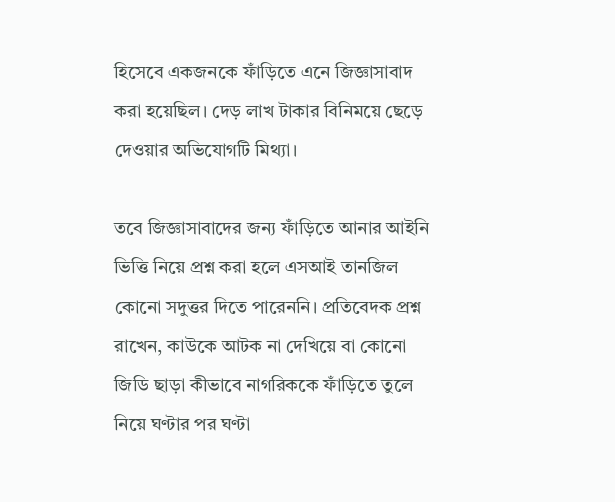হিসেবে একজনকে ফাঁড়িতে এনে জিজ্ঞাসাবাদ করা হয়েছিল। দেড় লাখ টাকার বিনিময়ে ছেড়ে দেওয়ার অভিযোগটি মিথ্যা।

তবে জিজ্ঞাসাবাদের জন্য ফাঁড়িতে আনার আইনি ভিত্তি নিয়ে প্রশ্ন করা হলে এসআই তানজিল কোনো সদুত্তর দিতে পারেননি। প্রতিবেদক প্রশ্ন রাখেন, কাউকে আটক না দেখিয়ে বা কোনো জিডি ছাড়া কীভাবে নাগরিককে ফাঁড়িতে তুলে নিয়ে ঘণ্টার পর ঘণ্টা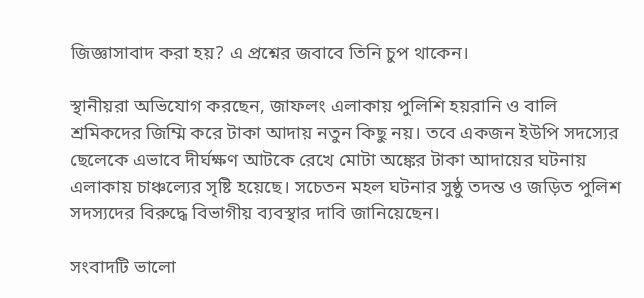জিজ্ঞাসাবাদ করা হয়? এ প্রশ্নের জবাবে তিনি চুপ থাকেন।

স্থানীয়রা অভিযোগ করছেন, জাফলং এলাকায় পুলিশি হয়রানি ও বালি শ্রমিকদের জিম্মি করে টাকা আদায় নতুন কিছু নয়। তবে একজন ইউপি সদস্যের ছেলেকে এভাবে দীর্ঘক্ষণ আটকে রেখে মোটা অঙ্কের টাকা আদায়ের ঘটনায় এলাকায় চাঞ্চল্যের সৃষ্টি হয়েছে। সচেতন মহল ঘটনার সুষ্ঠু তদন্ত ও জড়িত পুলিশ সদস্যদের বিরুদ্ধে বিভাগীয় ব্যবস্থার দাবি জানিয়েছেন।

সংবাদটি ভালো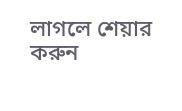লাগলে শেয়ার করুন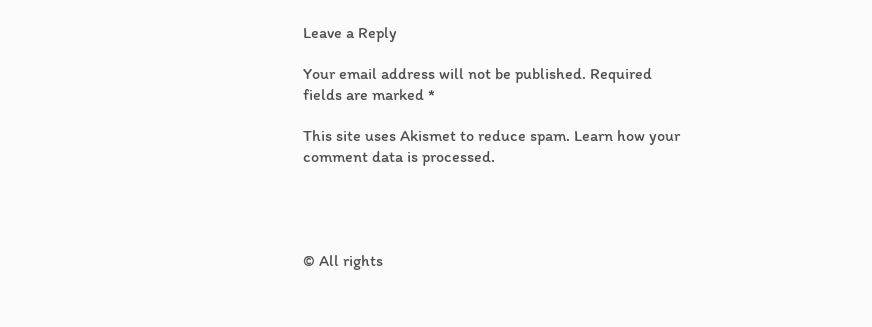Leave a Reply

Your email address will not be published. Required fields are marked *

This site uses Akismet to reduce spam. Learn how your comment data is processed.




© All rights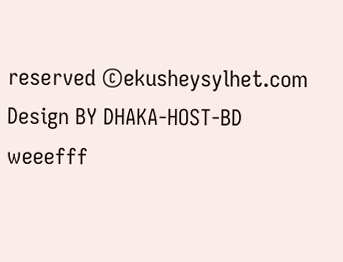reserved ©ekusheysylhet.com
Design BY DHAKA-HOST-BD
weeefff